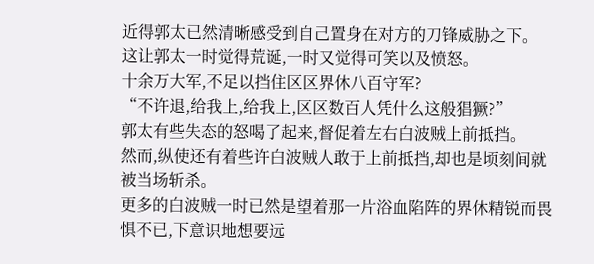近得郭太已然清晰感受到自己置身在对方的刀锋威胁之下。
这让郭太一时觉得荒诞,一时又觉得可笑以及愤怒。
十余万大军,不足以挡住区区界休八百守军?
“不许退,给我上,给我上,区区数百人凭什么这般猖獗?”
郭太有些失态的怒喝了起来,督促着左右白波贼上前抵挡。
然而,纵使还有着些许白波贼人敢于上前抵挡,却也是顷刻间就被当场斩杀。
更多的白波贼一时已然是望着那一片浴血陷阵的界休精锐而畏惧不已,下意识地想要远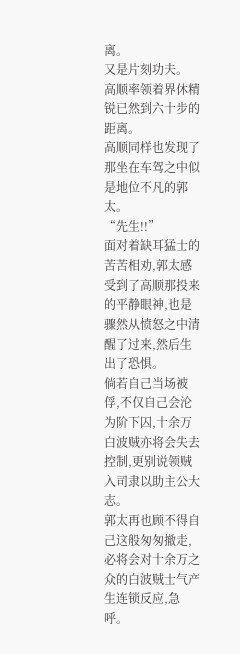离。
又是片刻功夫。
高顺率领着界休精锐已然到六十步的距离。
高顺同样也发现了那坐在车驾之中似是地位不凡的郭太。
“先生!!”
面对着缺耳猛士的苦苦相劝,郭太感受到了高顺那投来的平静眼神,也是骤然从愤怒之中清醒了过来,然后生出了恐惧。
倘若自己当场被俘,不仅自己会沦为阶下囚,十余万白波贼亦将会失去控制,更别说领贼入司隶以助主公大志。
郭太再也顾不得自己这般匆匆撤走,必将会对十余万之众的白波贼士气产生连锁反应,急呼。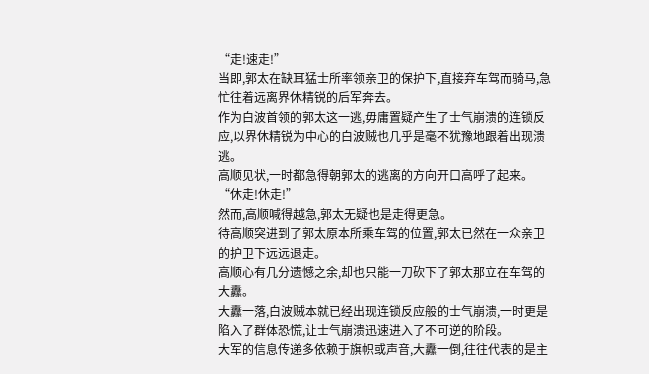“走!速走!”
当即,郭太在缺耳猛士所率领亲卫的保护下,直接弃车驾而骑马,急忙往着远离界休精锐的后军奔去。
作为白波首领的郭太这一逃,毋庸置疑产生了士气崩溃的连锁反应,以界休精锐为中心的白波贼也几乎是毫不犹豫地跟着出现溃逃。
高顺见状,一时都急得朝郭太的逃离的方向开口高呼了起来。
“休走!休走!”
然而,高顺喊得越急,郭太无疑也是走得更急。
待高顺突进到了郭太原本所乘车驾的位置,郭太已然在一众亲卫的护卫下远远退走。
高顺心有几分遗憾之余,却也只能一刀砍下了郭太那立在车驾的大纛。
大纛一落,白波贼本就已经出现连锁反应般的士气崩溃,一时更是陷入了群体恐慌,让士气崩溃迅速进入了不可逆的阶段。
大军的信息传递多依赖于旗帜或声音,大纛一倒,往往代表的是主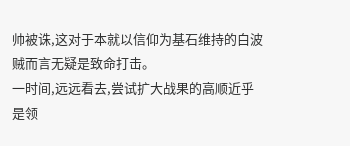帅被诛,这对于本就以信仰为基石维持的白波贼而言无疑是致命打击。
一时间,远远看去,尝试扩大战果的高顺近乎是领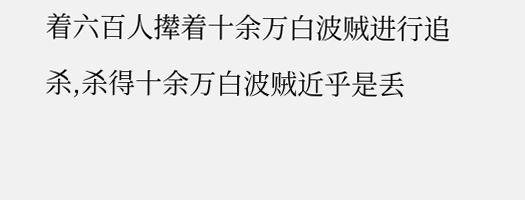着六百人撵着十余万白波贼进行追杀,杀得十余万白波贼近乎是丢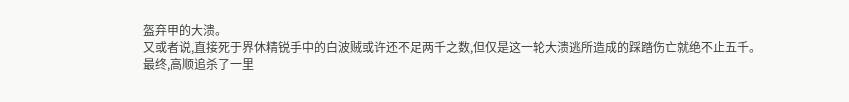盔弃甲的大溃。
又或者说,直接死于界休精锐手中的白波贼或许还不足两千之数,但仅是这一轮大溃逃所造成的踩踏伤亡就绝不止五千。
最终,高顺追杀了一里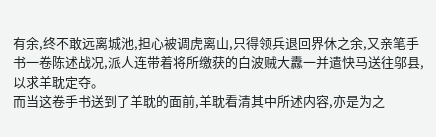有余,终不敢远离城池,担心被调虎离山,只得领兵退回界休之余,又亲笔手书一卷陈述战况,派人连带着将所缴获的白波贼大纛一并遣快马送往邬县,以求羊耽定夺。
而当这卷手书送到了羊耽的面前,羊耽看清其中所述内容,亦是为之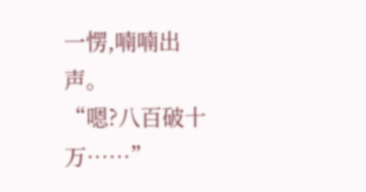一愣,喃喃出声。
“嗯?八百破十万……”